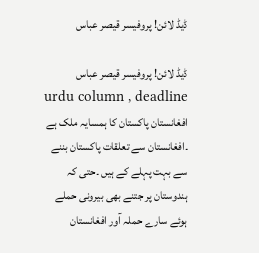ڈیڈ لائن! پروفیسر قیصر عباس

ڈیڈ لائن! پروفیسر قیصر عباس
urdu column , deadline
افغانستان پاکستان کا ہمسایہ ملک ہے ۔افغانستان سے تعلقات پاکستان بننے سے بہت پہلے کے ہیں ۔حتی کہ ہندوستان پر جتنے بھی بیرونی حملے ہوئے سارے حملہ آور افغانستان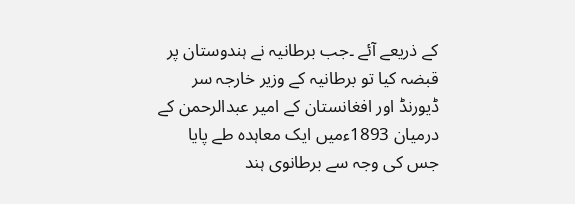کے ذریعے آئے ۔جب برطانیہ نے ہندوستان پر قبضہ کیا تو برطانیہ کے وزیر خارجہ سر ڈیورنڈ اور افغانستان کے امیر عبدالرحمن کے درمیان 1893ءمیں ایک معاہدہ طے پایا جس کی وجہ سے برطانوی ہند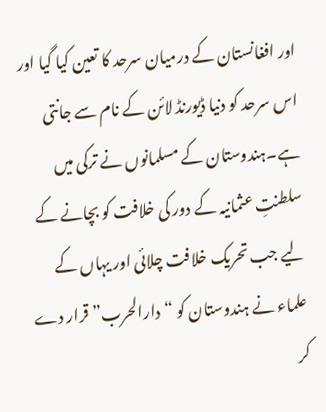اور افغانستان کے درمیان سرحد کا تعین کیا گیا اور اس سرحد کو دنیا ڈیورنڈ لائن کے نام سے جانتی ہے۔ہندوستان کے مسلمانوں نے ترکی میں سلطنتِ عثمانیہ کے دور کی خلافت کو بچانے کے لیے جب تحریک خلافت چلائی اور یہاں کے علماء نے ہندوستان کو “دارالحرب”قرار دے کر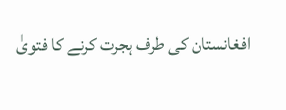افغانستان کی طرف ہجرت کرنے کا فتویٰ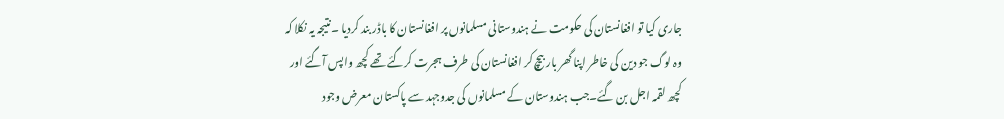جاری کیا تو افغانستان کی حکومت نے ہندوستانی مسلمانوں پر افغانستان کا باڈر بند کردیا ۔نتیجہ یہ نکلا کہ وہ لوگ جو دین کی خاطر اپنا گھر بار بیچ کر افغانستان کی طرف ہجرت کرگئے تھے کچھ واپس آگئے اور کچھ لقمہ اجل بن گئے۔جب ہندوستان کے مسلمانوں کی جدوجہد سے پاکستان معرض وجود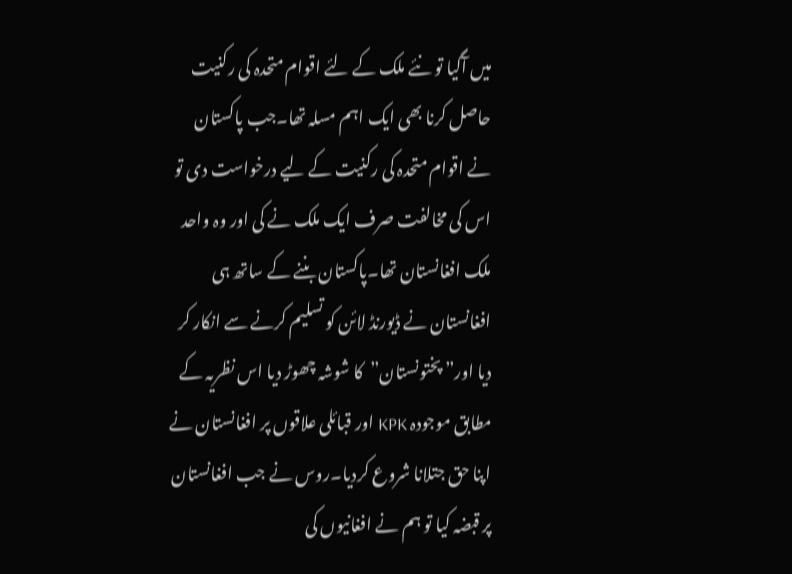میں آگیا تو نئے ملک کے لئے اقوام متحدہ کی رکنیت حاصل کرنا بھی ایک اہم مسلہ تھا۔جب پاکستان نے اقوام متحدہ کی رکنیت کے لیے درخواست دی تو اس کی مخالفت صرف ایک ملک نے کی اور وہ واحد ملک افغانستان تھا۔پاکستان بننے کے ساتھ ہی افغانستان نے ڈیورنڈ لائن کو تسلیم کرنے سے انکار کر دیا اور” پختونستان”کا شوشہ چھوڑ دیا اس نظریہ کے مطابق موجودہ KPK اور قبائلی علاقوں پر افغانستان نے اپنا حق جتلانا شروع کردیا۔روس نے جب افغانستان پر قبضہ کیا تو ہم نے افغانیوں کی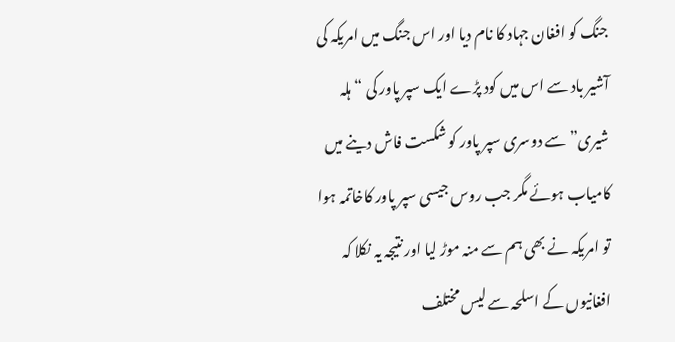جنگ کو افغان جہاد کا نام دیا اور اس جنگ میں امریکہ کی آشیر باد سے اس میں کود پڑے ایک سپر پاور کی “ہلہ شیری” سے دوسری سپر پاور کو شکست فاش دینے میں کامیاب ہوئے مگر جب روس جیسی سپر پاور کاخاتمہ ہوا تو امریکہ نے بھی ہم سے منہ موڑ لیا اور نتیجہ یہ نکلا کہ افغانیوں کے اسلحہ سے لیس مختلف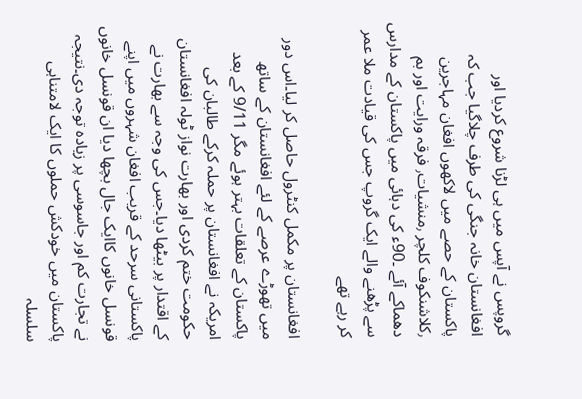گروپس نے آپس میں ہی لڑنا شروع کردیا اور افغانستان خانہ جنگی کی طرف چلاگیا جب کہ پاکستان کے حصے میں لاکھوں افغان مہاجرین ٫کلاشنکوف کلچر ٫منشیات٫ فرقہ ورایت اور بم دھماکے آئے ۔90ء کی دہائی میں پاکستان کے مدارس سے پڑھنے والے ایک گروپ جس کی قیادت ملا عمر کر رہے تھے

افغانستان پر مکمل کنٹرول حاصل کر لیا۔اس دور میں تھوڑے عرصے کے لئے افغانستان کے ساتھ پاکستان کے تعلقات بہتر ہوئے مگر 9/11 کے بعد امریکہ نے افغانستان پر حملہ کرکے طالبان کی حکومت ختم کردی اور بھارت نواز ٹولہ افغانستان کے اقتدار پر بیٹھا دیا۔جس کی وجہ سے بھارت نے پاکستانی سرحد کے قریب افغان شہروں میں اپنے قونسل خانوں کاایک جال بچھا دیا ان قونسل خانوں نے تجارت کم اور جاسوسی پر زیادہ توجہ دی۔نتیجہ پاکستان میں خودکش حملوں کا ایک لامتناہی سلسلہ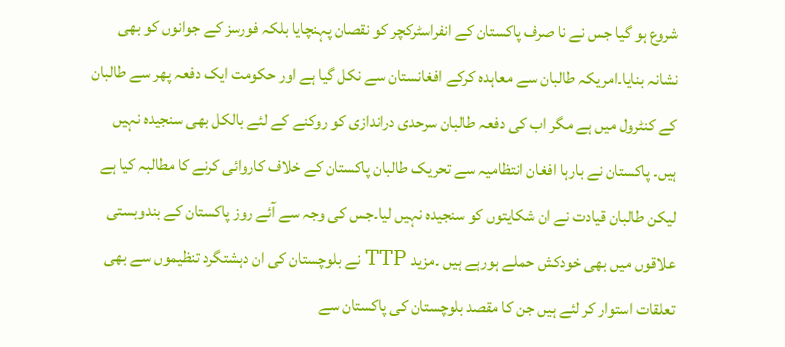شروع ہو گیا جس نے نا صرف پاکستان کے انفراسٹرکچر کو نقصان پہنچایا بلکہ فورسز کے جوانوں کو بھی نشانہ بنایا۔امریکہ طالبان سے معاہدہ کرکے افغانستان سے نکل گیا ہے اور حکومت ایک دفعہ پھر سے طالبان کے کنٹرول میں ہے مگر اب کی دفعہ طالبان سرحدی دراندازی کو روکنے کے لئے بالکل بھی سنجیدہ نہیں ہیں۔ پاکستان نے بارہا افغان انتظامیہ سے تحریک طالبان پاکستان کے خلاف کاروائی کرنے کا مطالبہ کیا ہے لیکن طالبان قیادت نے ان شکایتوں کو سنجیدہ نہیں لیا۔جس کی وجہ سے آئے روز پاکستان کے بندوبستی علاقوں میں بھی خودکش حملے ہورہے ہیں ۔مزید TTP نے بلوچستان کی ان دہشتگرد تنظیموں سے بھی تعلقات استوار کر لئے ہیں جن کا مقصد بلوچستان کی پاکستان سے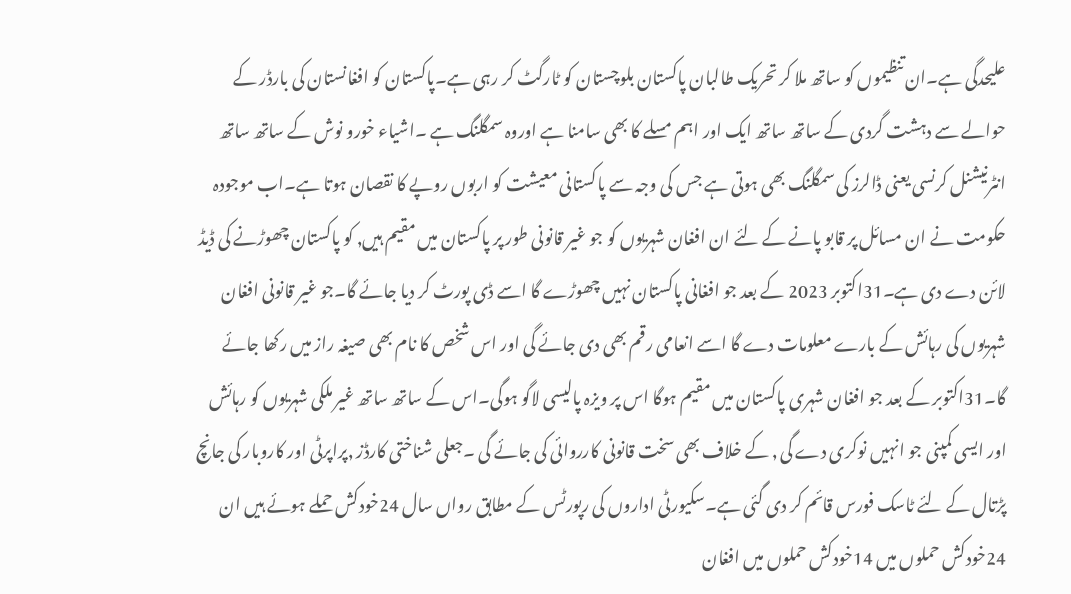علیحدگی ہے۔ان تنظیموں کو ساتھ ملا کر تحریک طالبان پاکستان بلوچستان کو ٹارگٹ کر رہی ہے۔پاکستان کو افغانستان کی بارڈر کے حوالے سے دہشت گردی کے ساتھ ساتھ ایک اور اہم مسلے کا بھی سامنا ہے اوروہ سمگلنگ ہے ۔اشیاء خورو نوش کے ساتھ ساتھ انٹرنیشنل کرنسی یعنی ڈالرز کی سمگلنگ بھی ہوتی ہے جس کی وجہ سے پاکستانی معیشت کو اربوں روپے کا نقصان ہوتا ہے۔اب موجودہ حکومت نے ان مسائل پر قابو پانے کے لئے ان افغان شہریوں کو جو غیر قانونی طور پر پاکستان میں مقیم ہیں٫ کو پاکستان چھوڑنے کی ڈیڈ لائن دے دی ہے۔31اکتوبر 2023 کے بعد جو افغانی پاکستان نہیں چھوڑے گا اسے ڈی پورٹ کر دیا جائے گا۔جو غیر قانونی افغان شہریوں کی رہائش کے بارے معلومات دے گا اسے انعامی رقم بھی دی جائے گی اور اس شخص کا نام بھی صیغہ راز میں رکھا جائے گا۔31اکتوبر کے بعد جو افغان شہری پاکستان میں مقیم ہوگا اس پر ویزہ پالیسی لاگو ہوگی۔اس کے ساتھ ساتھ غیر ملکی شہریوں کو رہائش اور ایسی کمپنی جو انہیں نوکری دے گی ٫ کے خلاف بھی سخت قانونی کارروائی کی جائے گی ۔جعلی شناختی کارڈز ٫پراپرٹی اور کاروبار کی جانچ پڑتال کے لئے ٹاسک فورس قائم کر دی گئی ہے۔سکیورٹی اداروں کی رپورٹس کے مطابق رواں سال 24خودکش حملے ہوئے ہیں ان 24خودکش حملوں میں 14خودکش حملوں میں افغان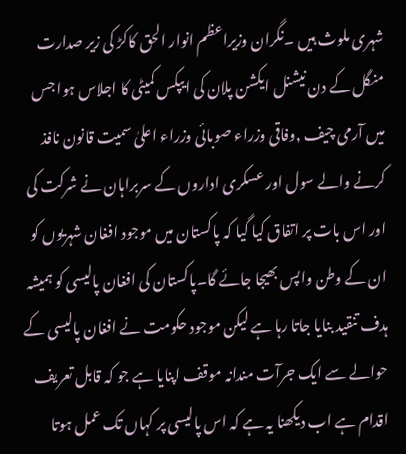شہری ملوث ہیں ۔نگران وزیراعظم انوار الحق کاکڑ کی زیر صدارت منگل کے دن نیشنل ایکشن پلان کی ایپکس کمیٹی کا اجلاس ہوا جس میں آرمی چیف ٫وفاقی وزراء صوبائی وزراء اعلیٰ سمیت قانون نافذ کرنے والے سول اور عسکری اداروں کے سربراہان نے شرکت کی اور اس بات پر اتفاق کیا گیا کہ پاکستان میں موجود افغان شہریوں کو ان کے وطن واپس بھیجا جائے گا۔پاکستان کی افغان پالیسی کو ہمیشہ ہدف تنقید بنایا جاتا رہا ہے لیکن موجود حکومت نے افغان پالیسی کے حوالے سے ایک جرآت مندانہ موقف اپنایا ہے جو کہ قابل تعریف اقدام ہے اب دیکھنا یہ ہے کہ اس پالیسی پر کہاں تک عمل ہوتا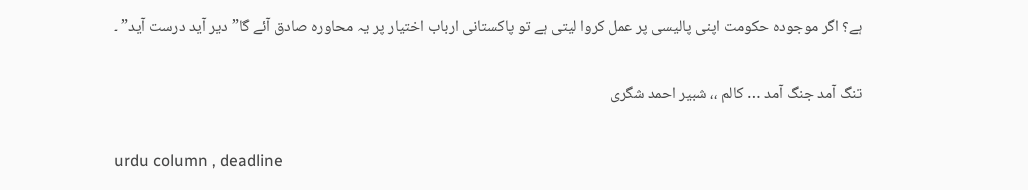ہے؟ اگر موجودہ حکومت اپنی پالیسی پر عمل کروا لیتی ہے تو پاکستانی ارباب اختیار پر یہ محاورہ صادق آئے گا”دیر آید درست آید” ۔

تنگ آمد جنگ آمد … کالم ،، شبیر احمد شگری

urdu column , deadline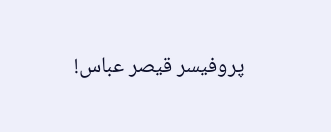پروفیسر قیصر عباس!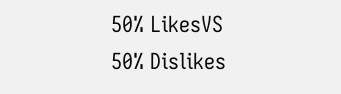50% LikesVS
50% Dislikes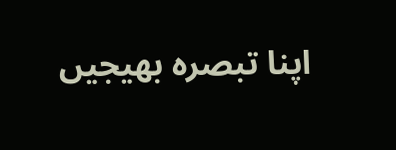اپنا تبصرہ بھیجیں